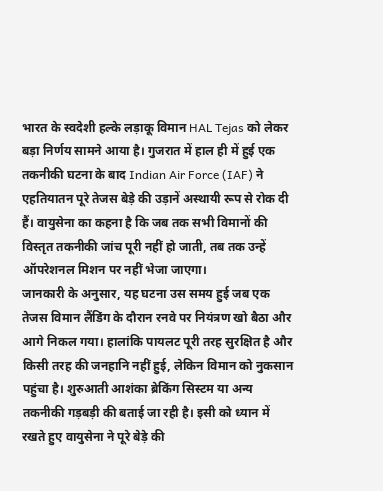भारत के स्वदेशी हल्के लड़ाकू विमान HAL Tejas को लेकर बड़ा निर्णय सामने आया है। गुजरात में हाल ही में हुई एक तकनीकी घटना के बाद Indian Air Force (IAF) ने एहतियातन पूरे तेजस बेड़े की उड़ानें अस्थायी रूप से रोक दी हैं। वायुसेना का कहना है कि जब तक सभी विमानों की विस्तृत तकनीकी जांच पूरी नहीं हो जाती, तब तक उन्हें ऑपरेशनल मिशन पर नहीं भेजा जाएगा।
जानकारी के अनुसार, यह घटना उस समय हुई जब एक तेजस विमान लैंडिंग के दौरान रनवे पर नियंत्रण खो बैठा और आगे निकल गया। हालांकि पायलट पूरी तरह सुरक्षित है और किसी तरह की जनहानि नहीं हुई, लेकिन विमान को नुकसान पहुंचा है। शुरुआती आशंका ब्रेकिंग सिस्टम या अन्य तकनीकी गड़बड़ी की बताई जा रही है। इसी को ध्यान में रखते हुए वायुसेना ने पूरे बेड़े की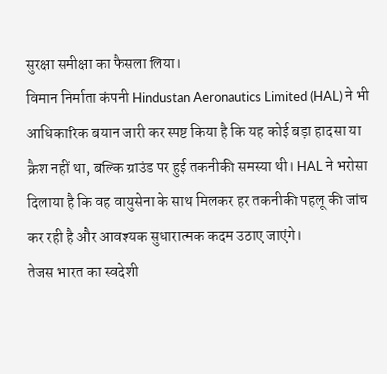सुरक्षा समीक्षा का फैसला लिया।
विमान निर्माता कंपनी Hindustan Aeronautics Limited (HAL) ने भी आधिकारिक बयान जारी कर स्पष्ट किया है कि यह कोई बड़ा हादसा या क्रैश नहीं था, बल्कि ग्राउंड पर हुई तकनीकी समस्या थी। HAL ने भरोसा दिलाया है कि वह वायुसेना के साथ मिलकर हर तकनीकी पहलू की जांच कर रही है और आवश्यक सुधारात्मक कदम उठाए जाएंगे।
तेजस भारत का स्वदेशी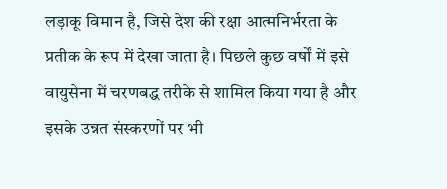लड़ाकू विमान है, जिसे देश की रक्षा आत्मनिर्भरता के प्रतीक के रूप में देखा जाता है। पिछले कुछ वर्षों में इसे वायुसेना में चरणबद्ध तरीके से शामिल किया गया है और इसके उन्नत संस्करणों पर भी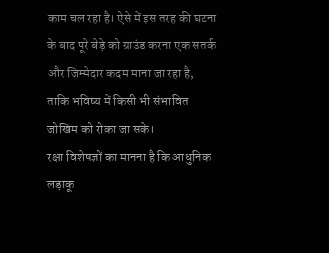काम चल रहा है। ऐसे में इस तरह की घटना के बाद पूरे बेड़े को ग्राउंड करना एक सतर्क और जिम्मेदार कदम माना जा रहा है, ताकि भविष्य में किसी भी संभावित जोखिम को रोका जा सके।
रक्षा विशेषज्ञों का मानना है कि आधुनिक लड़ाकू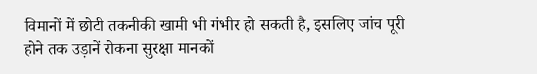विमानों में छोटी तकनीकी खामी भी गंभीर हो सकती है, इसलिए जांच पूरी होने तक उड़ानें रोकना सुरक्षा मानकों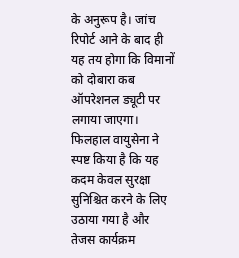के अनुरूप है। जांच रिपोर्ट आने के बाद ही यह तय होगा कि विमानों को दोबारा कब ऑपरेशनल ड्यूटी पर लगाया जाएगा। फिलहाल वायुसेना ने स्पष्ट किया है कि यह कदम केवल सुरक्षा सुनिश्चित करने के लिए उठाया गया है और तेजस कार्यक्रम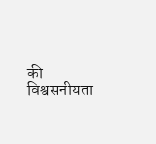की विश्वसनीयता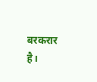बरकरार है।